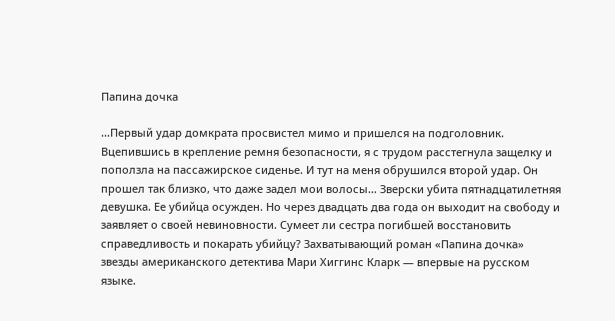Папина дочка

…Первый удар домкрата просвистел мимо и пришелся на подголовник. Вцепившись в крепление ремня безопасности, я с трудом расстегнула защелку и поползла на пассажирское сиденье. И тут на меня обрушился второй удар. Он прошел так близко, что даже задел мои волосы… Зверски убита пятнадцатилетняя девушка. Ее убийца осужден. Но через двадцать два года он выходит на свободу и заявляет о своей невиновности. Сумеет ли сестра погибшей восстановить справедливость и покарать убийцу? Захватывающий роман «Папина дочка» звезды американского детектива Мари Хиггинс Кларк — впервые на русском языке.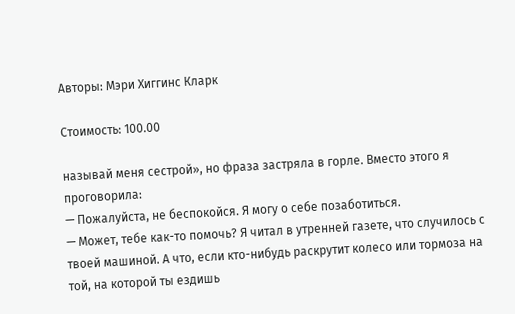Авторы: Мэри Хиггинс Кларк

Стоимость: 100.00

называй меня сестрой», но фраза застряла в горле. Вместо этого я проговорила:
— Пожалуйста, не беспокойся. Я могу о себе позаботиться.
— Может, тебе как-то помочь? Я читал в утренней газете, что случилось с твоей машиной. А что, если кто-нибудь раскрутит колесо или тормоза на той, на которой ты ездишь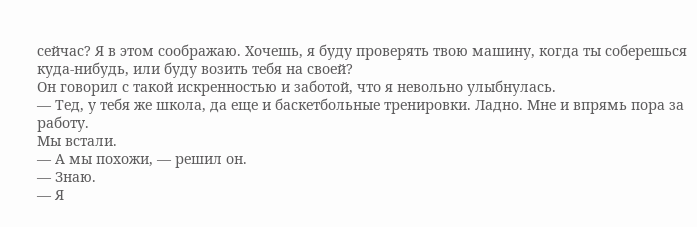сейчас? Я в этом соображаю. Хочешь, я буду проверять твою машину, когда ты соберешься куда-нибудь, или буду возить тебя на своей?
Он говорил с такой искренностью и заботой, что я невольно улыбнулась.
— Тед, у тебя же школа, да еще и баскетбольные тренировки. Ладно. Мне и впрямь пора за работу.
Мы встали.
— А мы похожи, — решил он.
— Знаю.
— Я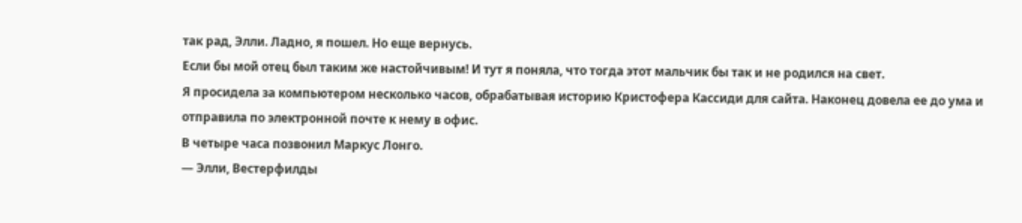так рад, Элли. Ладно, я пошел. Но еще вернусь.
Если бы мой отец был таким же настойчивым! И тут я поняла, что тогда этот мальчик бы так и не родился на свет.
Я просидела за компьютером несколько часов, обрабатывая историю Кристофера Кассиди для сайта. Наконец довела ее до ума и отправила по электронной почте к нему в офис.
В четыре часа позвонил Маркус Лонго.
— Элли, Вестерфилды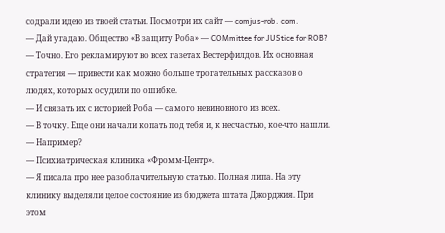содрали идею из твоей статьи. Посмотри их сайт — comjus-rob. com.
— Дай угадаю. Общество «В защиту Роба» — COMmittee for JUStice for ROB?
— Точно. Его рекламируют во всех газетах Вестерфилдов. Их основная стратегия — привести как можно больше трогательных рассказов о людях, которых осудили по ошибке.
— И связать их с историей Роба — самого невиновного из всех.
— В точку. Еще они начали копать под тебя и, к несчастью, кое-что нашли.
— Например?
— Психиатрическая клиника «Фромм-Центр».
— Я писала про нее разоблачительную статью. Полная липа. На эту клинику выделяли целое состояние из бюджета штата Джорджия. При этом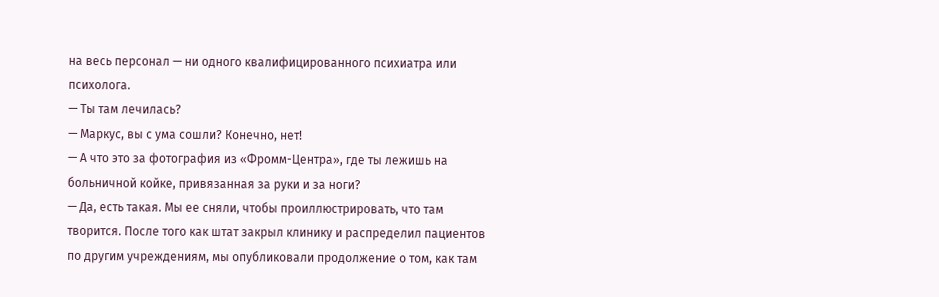на весь персонал — ни одного квалифицированного психиатра или психолога.
— Ты там лечилась?
— Маркус, вы с ума сошли? Конечно, нет!
— А что это за фотография из «Фромм-Центра», где ты лежишь на больничной койке, привязанная за руки и за ноги?
— Да, есть такая. Мы ее сняли, чтобы проиллюстрировать, что там творится. После того как штат закрыл клинику и распределил пациентов по другим учреждениям, мы опубликовали продолжение о том, как там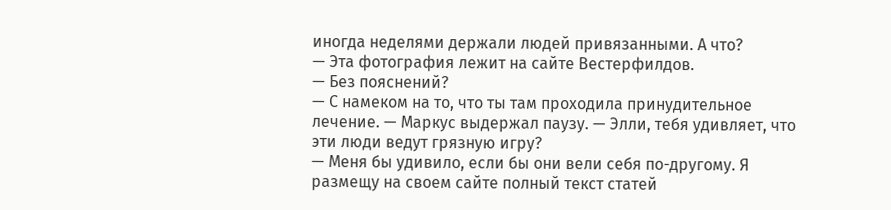иногда неделями держали людей привязанными. А что?
— Эта фотография лежит на сайте Вестерфилдов.
— Без пояснений?
— С намеком на то, что ты там проходила принудительное лечение. — Маркус выдержал паузу. — Элли, тебя удивляет, что эти люди ведут грязную игру?
— Меня бы удивило, если бы они вели себя по-другому. Я размещу на своем сайте полный текст статей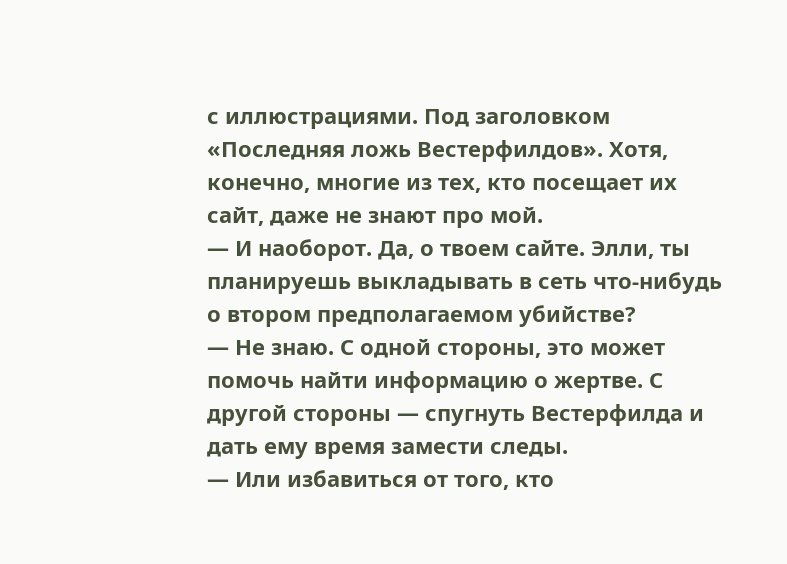с иллюстрациями. Под заголовком «Последняя ложь Вестерфилдов». Хотя, конечно, многие из тех, кто посещает их сайт, даже не знают про мой.
— И наоборот. Да, о твоем сайте. Элли, ты планируешь выкладывать в сеть что-нибудь о втором предполагаемом убийстве?
— Не знаю. С одной стороны, это может помочь найти информацию о жертве. С другой стороны — спугнуть Вестерфилда и дать ему время замести следы.
— Или избавиться от того, кто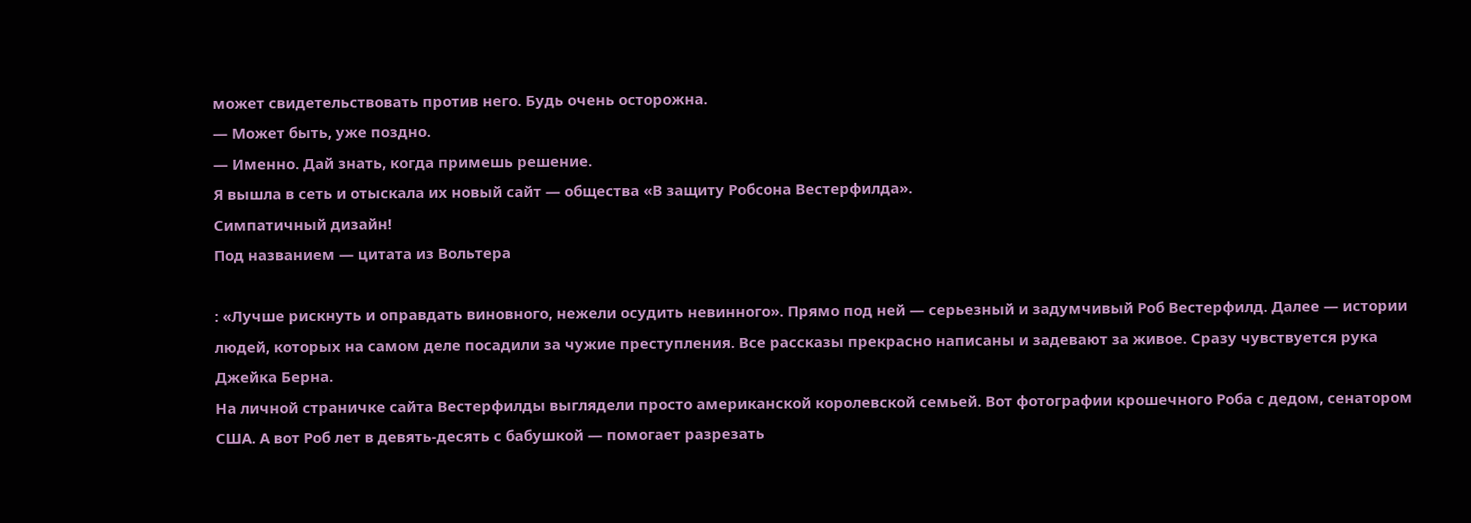может свидетельствовать против него. Будь очень осторожна.
— Может быть, уже поздно.
— Именно. Дай знать, когда примешь решение.
Я вышла в сеть и отыскала их новый сайт — общества «В защиту Робсона Вестерфилда».
Симпатичный дизайн!
Под названием — цитата из Вольтера

: «Лучше рискнуть и оправдать виновного, нежели осудить невинного». Прямо под ней — серьезный и задумчивый Роб Вестерфилд. Далее — истории людей, которых на самом деле посадили за чужие преступления. Все рассказы прекрасно написаны и задевают за живое. Сразу чувствуется рука Джейка Берна.
На личной страничке сайта Вестерфилды выглядели просто американской королевской семьей. Вот фотографии крошечного Роба с дедом, сенатором США. А вот Роб лет в девять-десять с бабушкой — помогает разрезать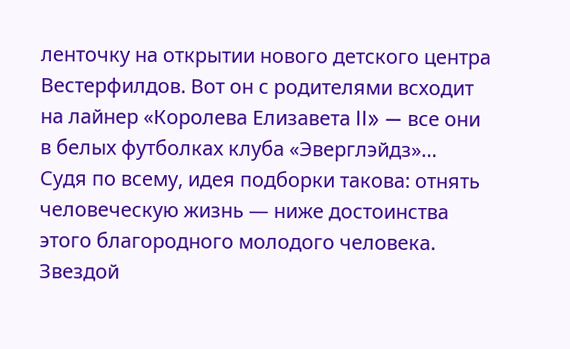ленточку на открытии нового детского центра Вестерфилдов. Вот он с родителями всходит на лайнер «Королева Елизавета II» — все они в белых футболках клуба «Эверглэйдз»…
Судя по всему, идея подборки такова: отнять человеческую жизнь — ниже достоинства этого благородного молодого человека.
Звездой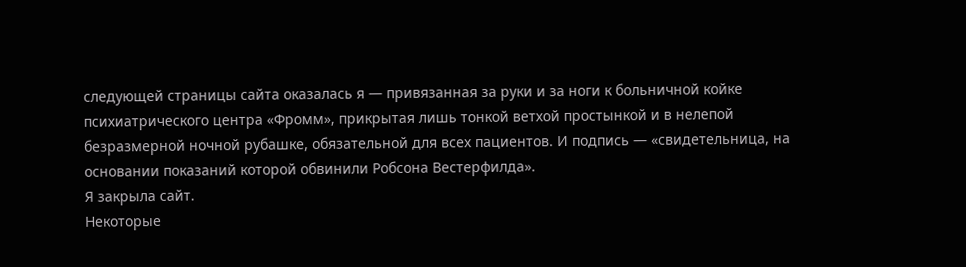следующей страницы сайта оказалась я — привязанная за руки и за ноги к больничной койке психиатрического центра «Фромм», прикрытая лишь тонкой ветхой простынкой и в нелепой безразмерной ночной рубашке, обязательной для всех пациентов. И подпись — «свидетельница, на основании показаний которой обвинили Робсона Вестерфилда».
Я закрыла сайт.
Некоторые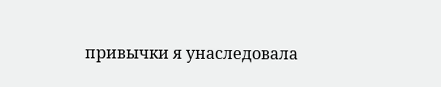привычки я унаследовала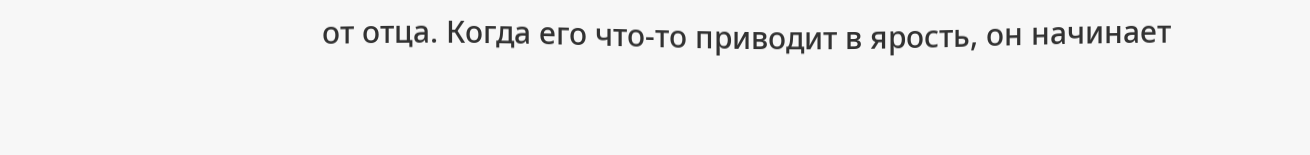от отца. Когда его что-то приводит в ярость, он начинает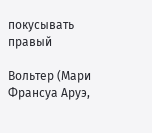покусывать правый

Вольтер (Мари Франсуа Аруэ,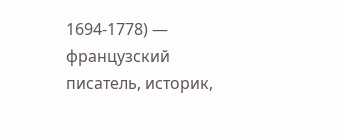1694-1778) — французский писатель, историк,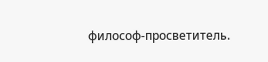философ-просветитель.